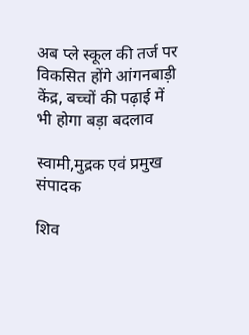अब प्ले स्कूल की तर्ज पर विकसित होंगे आंगनबाड़ी केंद्र, बच्चों की पढ़ाई में भी होगा बड़ा बदलाव

स्वामी,मुद्रक एवं प्रमुख संपादक

शिव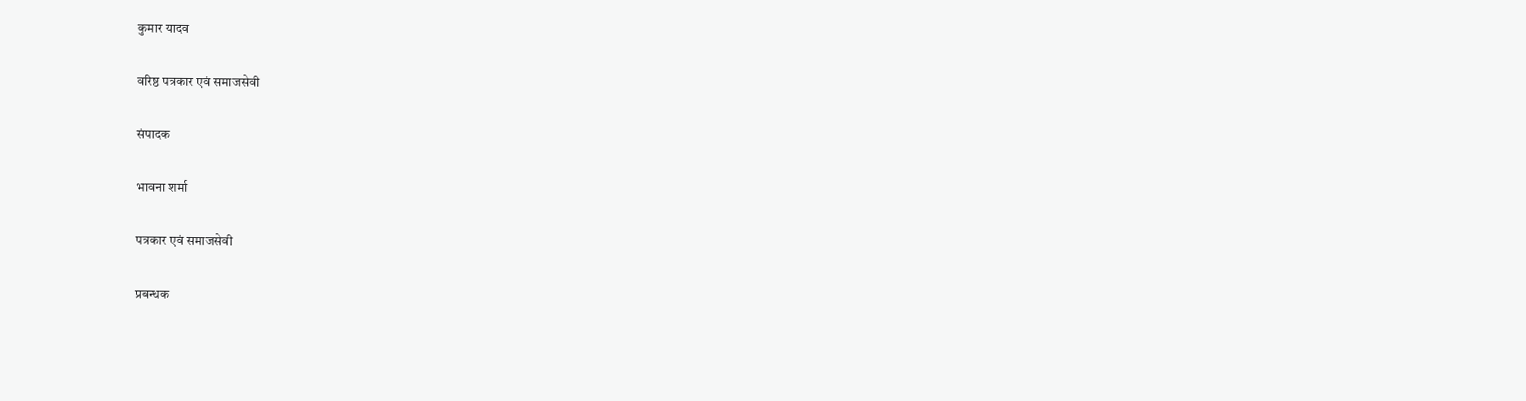कुमार यादव

वरिष्ठ पत्रकार एवं समाजसेवी

संपादक

भावना शर्मा

पत्रकार एवं समाजसेवी

प्रबन्धक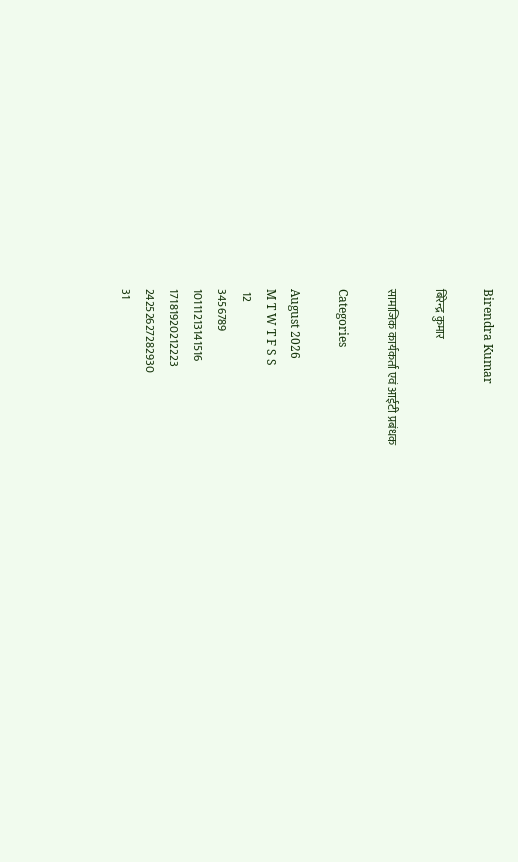Birendra Kumar

बिरेन्द्र कुमार

सामाजिक कार्यकर्ता एवं आईटी प्रबंधक

Categories

August 2026
M T W T F S S
 12
3456789
10111213141516
17181920212223
24252627282930
31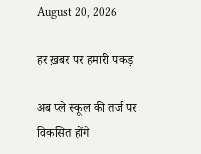August 20, 2026

हर ख़बर पर हमारी पकड़

अब प्ले स्कूल की तर्ज पर विकसित होंगे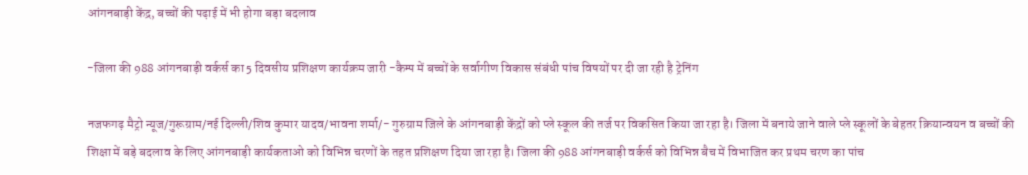आंगनबाड़ी केंद्र, बच्चों की पढ़ाई में भी होगा बड़ा बदलाव

-जिला की 988 आंगनबाड़ी वर्कर्स का 5 दिवसीय प्रशिक्षण कार्यक्रम जारी -कैम्प में बच्चों के सर्वागीण विकास संबंधी पांच विषयों पर दी जा रही है ट्रेनिंग

नजफगढ़ मैट्रो न्यूज/गुरूग्राम/नई दिल्ली/शिव कुमार यादव/भावना शर्मा/- गुरुग्राम जिले के आंगनबाड़ी केंद्रों को प्ले स्कूल की तर्ज पर विकसित किया जा रहा है। जिला में बनाये जाने वाले प्ले स्कूलों के बेहतर क्रियान्वयन व बच्चों की शिक्षा में बड़े बदलाव के लिए आंगनबाड़ी कार्यकताओ को विभिन्न चरणों के तहत प्रशिक्षण दिया जा रहा है। जिला की 988 आंगनबाड़ी वर्कर्स को विभिन्न बैच में विभाजित कर प्रथम चरण का पांच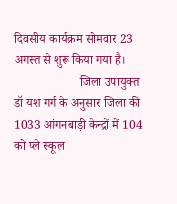दिवसीय कार्यक्रम सोमवार 23 अगस्त से शुरू किया गया है।
                     जिला उपायुक्त डॉ यश गर्ग के अनुसार जिला की 1033 आंगनबाड़ी केन्द्रों में 104 को प्ले स्कूल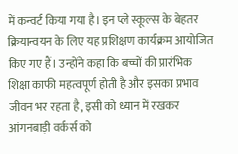में कन्वर्ट किया गया है। इन प्ले स्कूल्स के बेहतर क्रियान्वयन के लिए यह प्रशिक्षण कार्यक्रम आयोजित किए गए हैं। उन्होंने कहा कि बच्चों की प्रारंभिक शिक्षा काफी महत्वपूर्ण होती है और इसका प्रभाव जीवन भर रहता है, इसी को ध्यान में रखकर आंगनबाड़ी वर्कर्स को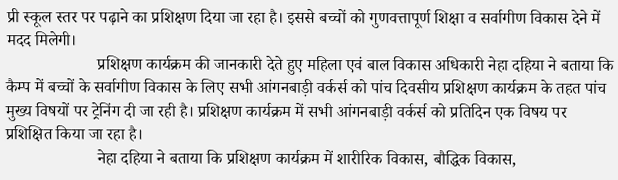प्री स्कूल स्तर पर पढ़ाने का प्रशिक्षण दिया जा रहा है। इससे बच्चों को गुणवत्तापूर्ण शिक्षा व सर्वागीण विकास देने में मदद मिलेगी।
                      प्रशिक्षण कार्यक्रम की जानकारी देते हुए महिला एवं बाल विकास अधिकारी नेहा दहिया ने बताया कि कैम्प में बच्चों के सर्वागीण विकास के लिए सभी आंगनबाड़ी वर्कर्स को पांच दिवसीय प्रशिक्षण कार्यक्रम के तहत पांच मुख्य विषयों पर ट्रेनिंग दी जा रही है। प्रशिक्षण कार्यक्रम में सभी आंगनबाड़ी वर्कर्स को प्रतिदिन एक विषय पर प्रशिक्षित किया जा रहा है।
                      नेहा दहिया ने बताया कि प्रशिक्षण कार्यक्रम में शारीरिक विकास, बौद्धिक विकास,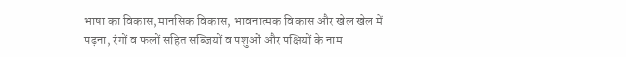भाषा का विकास,मानसिक विकास, भावनात्मक विकास और खेल खेल में पढ़ना, रंगों व फलों सहित सब्जियों व पशुओं और पक्षियों के नाम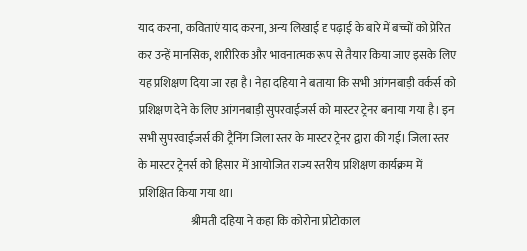याद करना, कविताएं याद करना, अन्य लिखाई दृ पढ़ाई के बारे में बच्चों को प्रेरित कर उन्हें मानसिक, शारीरिक और भावनात्मक रूप से तैयार किया जाए इसके लिए यह प्रशिक्षण दिया जा रहा है। नेहा दहिया ने बताया कि सभी आंगनबाड़ी वर्कर्स को प्रशिक्षण देने के लिए आंगनबाड़ी सुपरवाईजर्स को मास्टर ट्रेनर बनाया गया है। इन सभी सुपरवाईजर्स की ट्रैनिंग जिला स्तर के मास्टर ट्रेनर द्वारा की गई। जिला स्तर के मास्टर ट्रेनर्स को हिसार में आयोजित राज्य स्तरीय प्रशिक्षण कार्यक्रम में प्रशिक्षित किया गया था।
                       श्रीमती दहिया ने कहा कि कोरोना प्रोटोकाल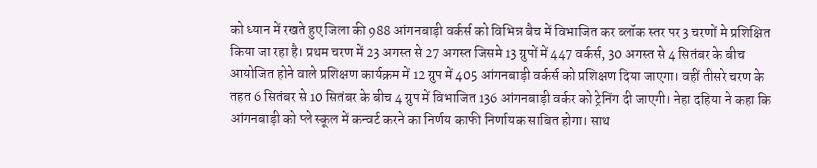को ध्यान में रखते हुए जिला की 988 आंगनबाड़ी वर्कर्स को विभिन्न बैच में विभाजित कर ब्लॉक स्तर पर 3 चरणों मे प्रशिक्षित किया जा रहा है। प्रथम चरण में 23 अगस्त से 27 अगस्त जिसमे 13 ग्रुपों में 447 वर्कर्स, 30 अगस्त से 4 सितंबर के बीच आयोजित होने वाले प्रशिक्षण कार्यक्रम में 12 ग्रुप में 405 आंगनबाड़ी वर्कर्स को प्रशिक्षण दिया जाएगा। वहीं तीसरे चरण के तहत 6 सितंबर से 10 सितंबर के बीच 4 ग्रुप में विभाजित 136 आंगनबाड़ी वर्कर को ट्रेनिंग दी जाएगी। नेहा दहिया ने कहा कि आंगनबाड़ी को प्ले स्कूल में कन्वर्ट करने का निर्णय काफी निर्णायक साबित होगा। साथ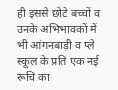ही इससे छोटे बच्चों व उनके अभिभावकों में भी आंगनबाड़ी व प्ले स्कूल के प्रति एक नई रूचि का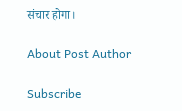संचार होगा।

About Post Author

Subscribe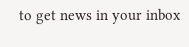to get news in your inbox